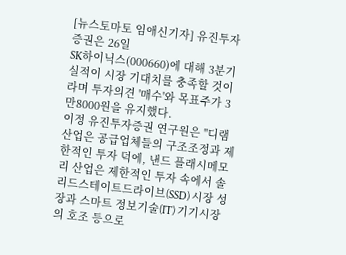[뉴스토마토 임애신기자] 유진투자증권은 26일
SK하이닉스(000660)에 대해 3분기 실적이 시장 기대치를 충족할 것이라며 투자의견 '매수'와 목표주가 3만8000원을 유지했다.
이정 유진투자증권 연구원은 "디램산업은 공급업체들의 구조조정과 제한적인 투자 덕에, 낸드 플래시메모리 산업은 제한적인 투자 속에서 솔리드스테이트드라이브(SSD) 시장 성장과 스마트 정보기술(IT) 기기시장의 호조 등으로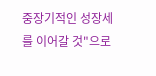중장기적인 성장세를 이어갈 것"으로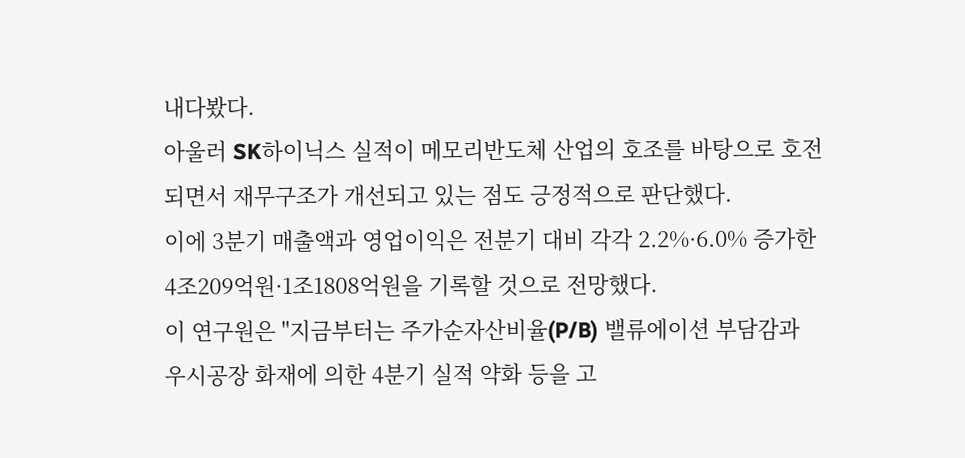내다봤다.
아울러 SK하이닉스 실적이 메모리반도체 산업의 호조를 바탕으로 호전되면서 재무구조가 개선되고 있는 점도 긍정적으로 판단했다.
이에 3분기 매출액과 영업이익은 전분기 대비 각각 2.2%·6.0% 증가한 4조209억원·1조1808억원을 기록할 것으로 전망했다.
이 연구원은 "지금부터는 주가순자산비율(P/B) 밸류에이션 부담감과 우시공장 화재에 의한 4분기 실적 약화 등을 고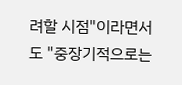려할 시점"이라면서도 "중장기적으로는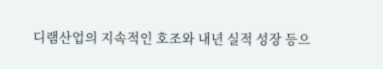디램산업의 지속적인 호조와 내년 실적 성장 등으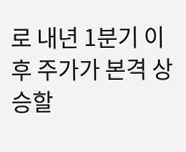로 내년 1분기 이후 주가가 본격 상승할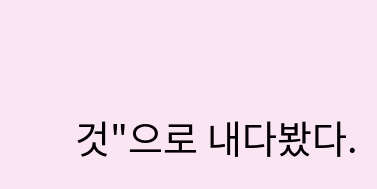것"으로 내다봤다.